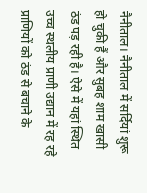नैनीताल। नैनीताल में सर्दियां शुरू हो चुकी हैं और सुबह शाम खासी ठंड पड़ रही है। ऐसे में यहां स्थित उच्च स्थलीय प्राणी उद्यान में रह रहे प्राणियों को ठंड से बचाने के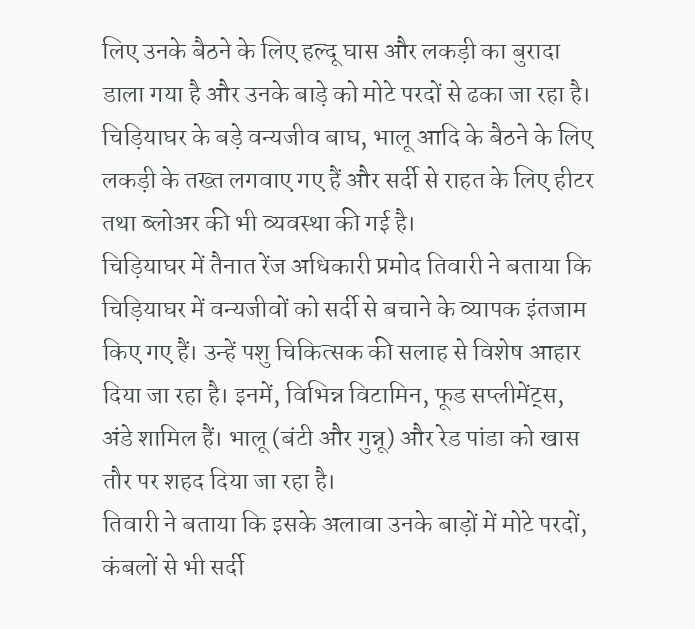लिए उनके बैठने के लिए हल्दू घास और लकड़ी का बुरादा डाला गया है और उनके बाड़े को मोटे परदों से ढका जा रहा है। चिड़ियाघर के बड़े वन्यजीव बाघ, भालू आदि के बैठने के लिए लकड़ी के तख्त लगवाए गए हैं और सर्दी से राहत के लिए हीटर तथा ब्लोअर की भी व्यवस्था की गई है।
चिड़ियाघर में तैनात रेंज अधिकारी प्रमोद तिवारी ने बताया कि चिड़ियाघर में वन्यजीवों को सर्दी से बचाने के व्यापक इंतजाम किए गए हैं। उन्हें पशु चिकित्सक की सलाह से विशेष आहार दिया जा रहा है। इनमें, विभिन्न विटामिन, फूड सप्लीमेंट्स, अंडे शामिल हैं। भालू (बंटी और गुन्नू) और रेड पांडा को खास तौर पर शहद दिया जा रहा है।
तिवारी ने बताया कि इसके अलावा उनके बाड़ों में मोटे परदों, कंबलों से भी सर्दी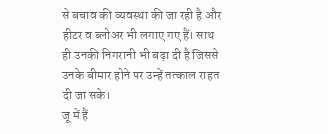से बचाव की व्यवस्था की जा रही है और हीटर व ब्लोअर भी लगाए गए हैं। साथ ही उनकी निगरानी भी बढ़ा दी है जिससे उनके बीमार होने पर उन्हें तत्काल राहत दी जा सके।
जू में हैं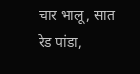चार भालू, सात रेड पांडा,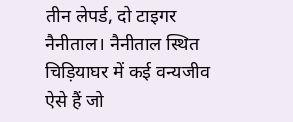तीन लेपर्ड, दो टाइगर
नैनीताल। नैनीताल स्थित चिड़ियाघर में कई वन्यजीव ऐसे हैं जो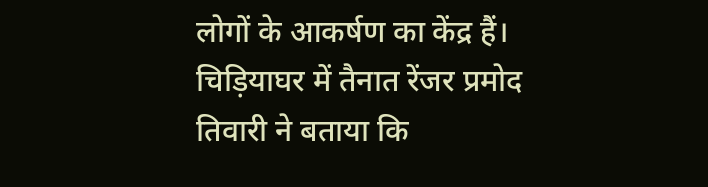लोगों के आकर्षण का केंद्र हैं। चिड़ियाघर में तैनात रेंजर प्रमोद तिवारी ने बताया कि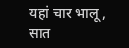यहां चार भालू, सात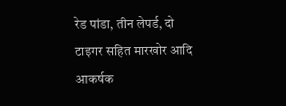रेड पांडा, तीन लेपर्ड, दो टाइगर सहित मारखोर आदि आकर्षक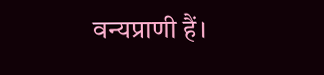वन्यप्राणी हैं।